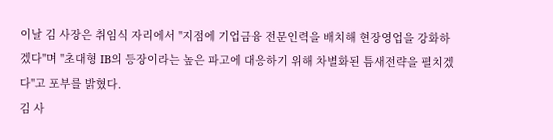이날 김 사장은 취임식 자리에서 "지점에 기업금융 전문인력을 배치해 현장영업을 강화하겠다"며 "초대형 IB의 등장이라는 높은 파고에 대응하기 위해 차별화된 틈새전략을 펼치겠다"고 포부를 밝혔다.
김 사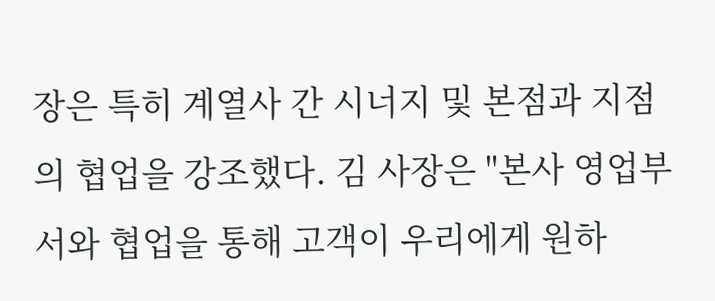장은 특히 계열사 간 시너지 및 본점과 지점의 협업을 강조했다. 김 사장은 "본사 영업부서와 협업을 통해 고객이 우리에게 원하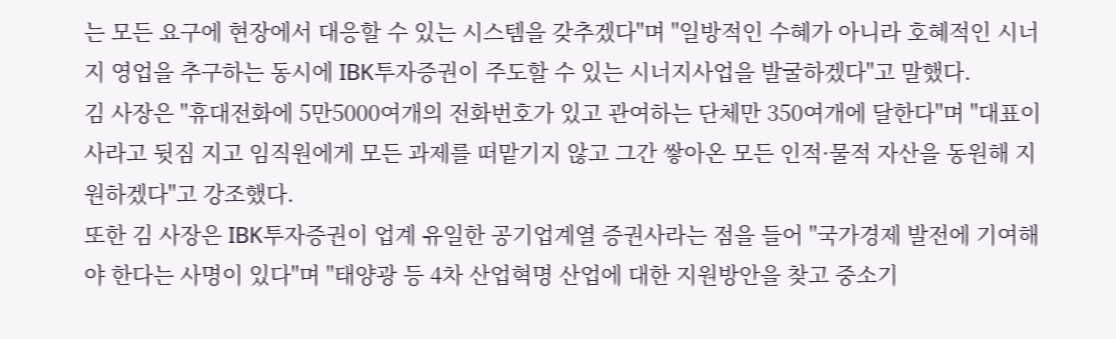는 모든 요구에 현장에서 대응할 수 있는 시스템을 갖추겠다"며 "일방적인 수혜가 아니라 호혜적인 시너지 영업을 추구하는 동시에 IBK투자증권이 주도할 수 있는 시너지사업을 발굴하겠다"고 말했다.
김 사장은 "휴대전화에 5만5000여개의 전화번호가 있고 관여하는 단체만 350여개에 달한다"며 "대표이사라고 뒷짐 지고 임직원에게 모든 과제를 떠맡기지 않고 그간 쌓아온 모든 인적·물적 자산을 동원해 지원하겠다"고 강조했다.
또한 김 사장은 IBK투자증권이 업계 유일한 공기업계열 증권사라는 점을 들어 "국가경제 발전에 기여해야 한다는 사명이 있다"며 "태양광 등 4차 산업혁명 산업에 대한 지원방안을 찾고 중소기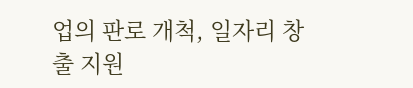업의 판로 개척, 일자리 창출 지원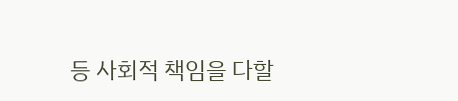등 사회적 책임을 다할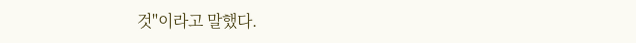것"이라고 말했다.